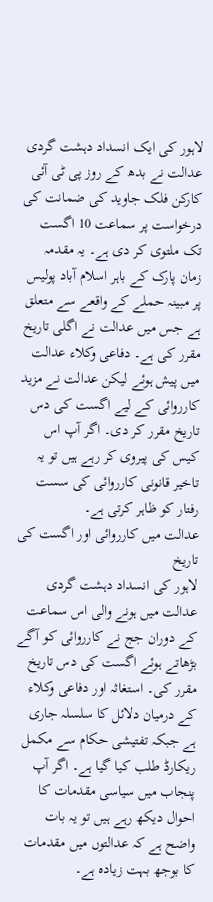لاہور کی ایک انسداد دہشت گردی عدالت نے بدھ کے روز پی ٹی آئی کارکن فلک جاوید کی ضمانت کی درخواست پر سماعت 10 اگست تک ملتوی کر دی ہے۔ یہ مقدمہ زمان پارک کے باہر اسلام آباد پولیس پر مبینہ حملے کے واقعے سے متعلق ہے جس میں عدالت نے اگلی تاریخ مقرر کی ہے۔ دفاعی وکلاء عدالت میں پیش ہوئے لیکن عدالت نے مزید کارروائی کے لیے اگست کی دس تاریخ مقرر کر دی۔ اگر آپ اس کیس کی پیروی کر رہے ہیں تو یہ تاخیر قانونی کارروائی کی سست رفتار کو ظاہر کرتی ہے۔
عدالت میں کارروائی اور اگست کی تاریخ
لاہور کی انسداد دہشت گردی عدالت میں ہونے والی اس سماعت کے دوران جج نے کارروائی کو آگے بڑھاتے ہوئے اگست کی دس تاریخ مقرر کی۔ استغاثہ اور دفاعی وکلاء کے درمیان دلائل کا سلسلہ جاری ہے جبکہ تفتیشی حکام سے مکمل ریکارڈ طلب کیا گیا ہے۔ اگر آپ پنجاب میں سیاسی مقدمات کا احوال دیکھ رہے ہیں تو یہ بات واضح ہے کہ عدالتوں میں مقدمات کا بوجھ بہت زیادہ ہے۔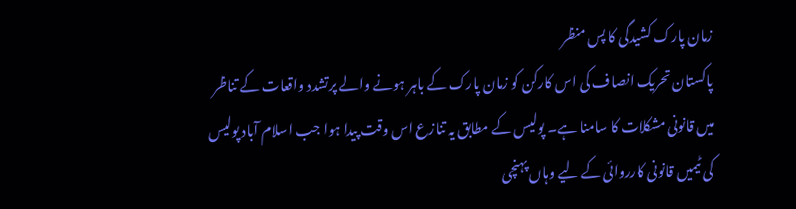زمان پارک کشیدگی کا پس منظر
پاکستان تحریک انصاف کی اس کارکن کو زمان پارک کے باہر ہونے والے پرتشدد واقعات کے تناظر میں قانونی مشکلات کا سامنا ہے۔ پولیس کے مطابق یہ تنازع اس وقت پیدا ہوا جب اسلام آباد پولیس کی ٹیمیں قانونی کارروائی کے لیے وہاں پہنچی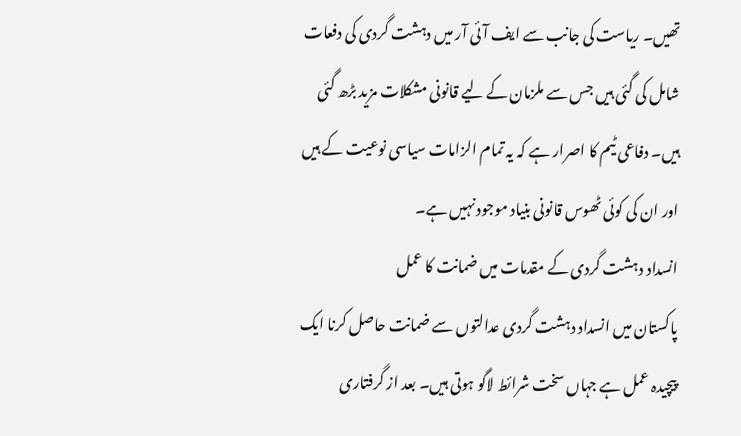تھیں۔ ریاست کی جانب سے ایف آئی آر میں دہشت گردی کی دفعات شامل کی گئی ہیں جس سے ملزمان کے لیے قانونی مشکلات مزید بڑھ گئی ہیں۔ دفاعی ٹیم کا اصرار ہے کہ یہ تمام الزامات سیاسی نوعیت کے ہیں اور ان کی کوئی ٹھوس قانونی بنیاد موجود نہیں ہے۔
انسداد دہشت گردی کے مقدمات میں ضمانت کا عمل
پاکستان میں انسداد دہشت گردی عدالتوں سے ضمانت حاصل کرنا ایک پیچیدہ عمل ہے جہاں سخت شرائط لاگو ہوتی ہیں۔ بعد از گرفتاری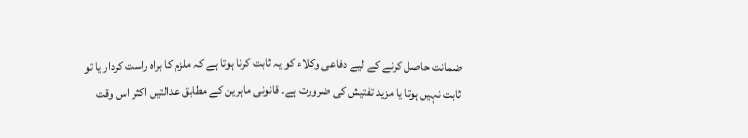ضمانت حاصل کرنے کے لیے دفاعی وکلاء کو یہ ثابت کرنا ہوتا ہے کہ ملزم کا براہ راست کردار یا تو ثابت نہیں ہوتا یا مزید تفتیش کی ضرورت ہے۔ قانونی ماہرین کے مطابق عدالتیں اکثر اس وقت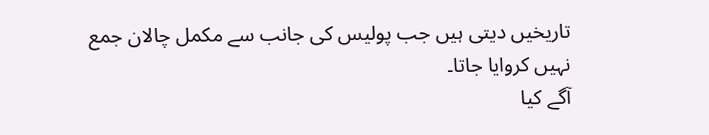تاریخیں دیتی ہیں جب پولیس کی جانب سے مکمل چالان جمع نہیں کروایا جاتا۔
آگے کیا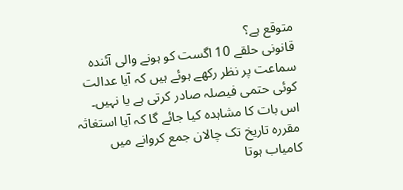متوقع ہے؟
قانونی حلقے 10 اگست کو ہونے والی آئندہ سماعت پر نظر رکھے ہوئے ہیں کہ آیا عدالت کوئی حتمی فیصلہ صادر کرتی ہے یا نہیں۔ اس بات کا مشاہدہ کیا جائے گا کہ آیا استغاثہ مقررہ تاریخ تک چالان جمع کروانے میں کامیاب ہوتا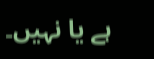ہے یا نہیں۔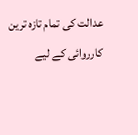عدالت کی تمام تازہ ترین کارروائی کے لیے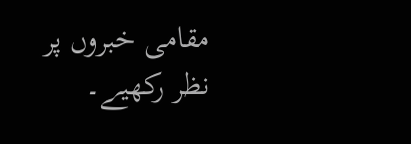مقامی خبروں پر نظر رکھیے۔